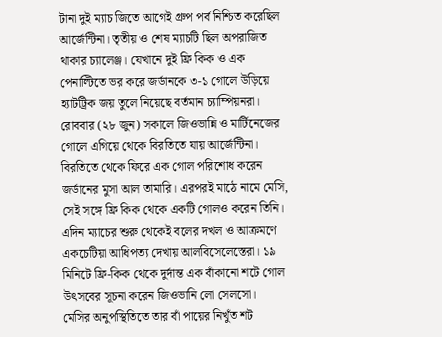টানা দুই ম্যাচ জিতে আগেই গ্রুপ পর্ব নিশ্চিত করেছিল আর্জেন্টিনা। তৃতীয় ও শেষ ম্যাচটি ছিল অপরাজিত থাকার চ্যালেঞ্জ। যেখানে দুই ফ্রি কিক ও এক পেনাল্টিতে ভর করে জর্ডানকে ৩-১ গোলে উড়িয়ে হ্যাটট্রিক জয় তুলে নিয়েছে বর্তমান চ্যাম্পিয়নরা।
রোববার (২৮ জুন) সকালে জিওভান্নি ও মার্টিনেজের গোলে এগিয়ে থেকে বিরতিতে যায় আর্জেন্টিনা। বিরতিতে থেকে ফিরে এক গোল পরিশোধ করেন জর্ডানের মুসা আল তামারি। এরপরই মাঠে নামে মেসি, সেই সঙ্গে ফ্রি কিক থেকে একটি গোলও করেন তিনি।
এদিন ম্যাচের শুরু থেকেই বলের দখল ও আক্রমণে একচেটিয়া আধিপত্য দেখায় আলবিসেলেস্তেরা। ১৯ মিনিটে ফ্রি-কিক থেকে দুর্দান্ত এক বাঁকানো শটে গোল উৎসবের সূচনা করেন জিওভানি লো সেলসো।
মেসির অনুপস্থিতিতে তার বাঁ পায়ের নিখুঁত শট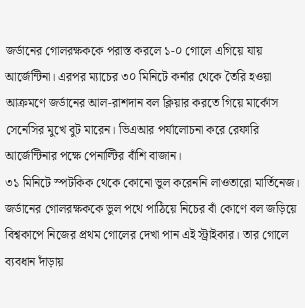জর্ডানের গোলরক্ষককে পরাস্ত করলে ১-০ গোলে এগিয়ে যায় আর্জেন্টিনা। এরপর ম্যাচের ৩০ মিনিটে কর্নার থেকে তৈরি হওয়া আক্রমণে জর্ডানের আল-রাশদান বল ক্লিয়ার করতে গিয়ে মার্কোস সেনেসির মুখে বুট মারেন। ভিএআর পর্যালোচনা করে রেফারি আর্জেন্টিনার পক্ষে পেনাল্টির বাঁশি বাজান।
৩১ মিনিটে স্পটকিক থেকে কোনো ভুল করেননি লাওতারো মার্তিনেজ। জর্ডানের গোলরক্ষককে ভুল পথে পাঠিয়ে নিচের বাঁ কোণে বল জড়িয়ে বিশ্বকাপে নিজের প্রথম গোলের দেখা পান এই স্ট্রাইকার। তার গোলে ব্যবধান দাঁড়ায়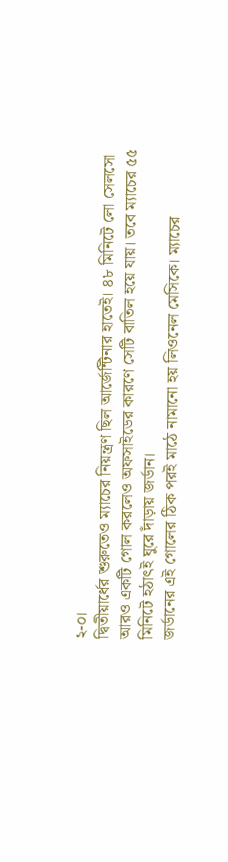২-০।
দ্বিতীয়ার্ধের শুরুতেও ম্যাচের নিয়ন্ত্রণ ছিল আর্জেন্টিনার হাতেই। ৪৮ মিনিটে লো সেলসো আরও একটি গোল করলেও অফসাইডের কারণে সেটি বাতিল হয়ে যায়। তবে ম্যাচের ৫৫ মিনিটে হঠাৎই ঘুরে দাঁড়ায় জর্ডান।
জর্ডানের এই গোলের ঠিক পরই মাঠে নামানো হয় লিওনেল মেসিকে। ম্যাচের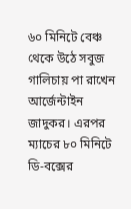৬০ মিনিটে বেঞ্চ থেকে উঠে সবুজ গালিচায় পা রাখেন আর্জেন্টাইন জাদুকর। এরপর ম্যাচের ৮০ মিনিটে ডি-বক্সের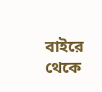বাইরে থেকে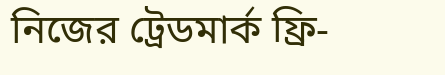নিজের ট্রেডমার্ক ফ্রি-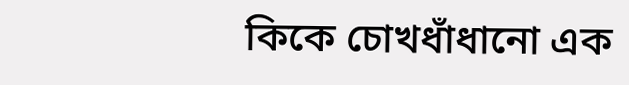কিকে চোখধাঁধানো এক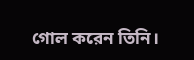গোল করেন তিনি।